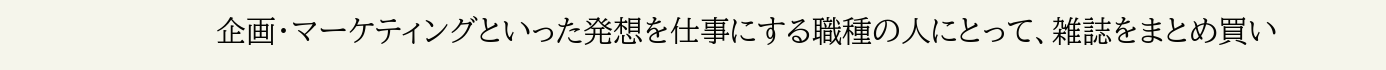企画・マーケティングといった発想を仕事にする職種の人にとって、雑誌をまとめ買い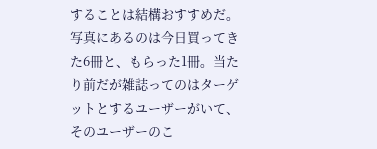することは結構おすすめだ。写真にあるのは今日買ってきた6冊と、もらった1冊。当たり前だが雑誌ってのはターゲットとするユーザーがいて、そのユーザーのこ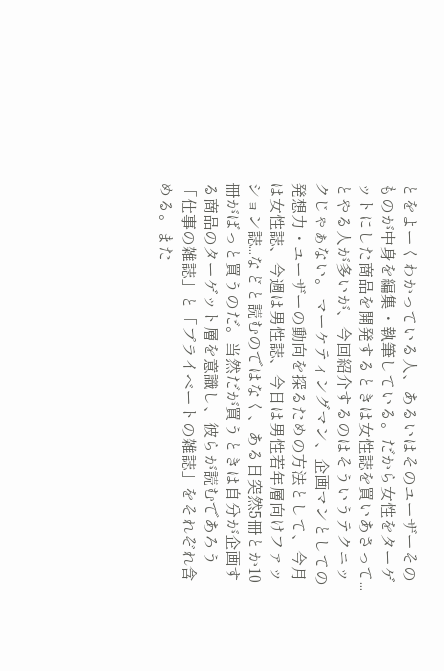とをよーくわかっている人、あるいはそのユーザーそのものが中身を編集・執筆している。だから女性をターゲットにした商品を開発するときは女性誌を買いあさって...とやる人が多いが、今回紹介するのはそういうテクニックじゃぁない。 マーケティングマン、企画マンとしての発想力・ユーザーの動向を探るための方法として、今月は女性誌、今週は男性誌、今日は男性若年層向けファッション誌...などと読むのではなく、ある日突然5冊とか10冊がばっと買うのだ。当然だが買うときは自分が企画する商品のターゲット層を意識し、彼らが読むであろう「仕事の雑誌」と「プライベートの雑誌」をそれぞれ含める。また